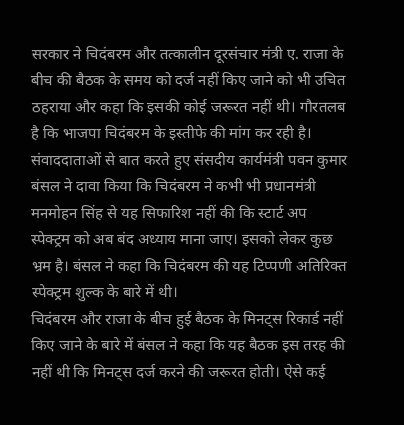सरकार ने चिदंबरम और तत्कालीन दूरसंचार मंत्री ए. राजा के बीच की बैठक के समय को दर्ज नहीं किए जाने को भी उचित ठहराया और कहा कि इसकी कोई जरूरत नहीं थी। गौरतलब है कि भाजपा चिदंबरम के इस्तीफे की मांग कर रही है।
संवाददाताओं से बात करते हुए संसदीय कार्यमंत्री पवन कुमार बंसल ने दावा किया कि चिदंबरम ने कभी भी प्रधानमंत्री मनमोहन सिंह से यह सिफारिश नहीं की कि स्टार्ट अप स्पेक्ट्रम को अब बंद अध्याय माना जाए। इसको लेकर कुछ भ्रम है। बंसल ने कहा कि चिदंबरम की यह टिप्पणी अतिरिक्त स्पेक्ट्रम शुल्क के बारे में थी।
चिदंबरम और राजा के बीच हुई बैठक के मिनट्स रिकार्ड नहीं किए जाने के बारे में बंसल ने कहा कि यह बैठक इस तरह की नहीं थी कि मिनट्स दर्ज करने की जरूरत होती। ऐसे कई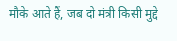मौके आते हैं, जब दो मंत्री किसी मुद्दे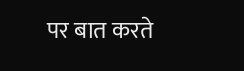पर बात करते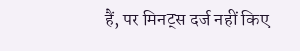हैं, पर मिनट्स दर्ज नहीं किए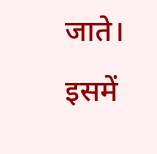जाते। इसमें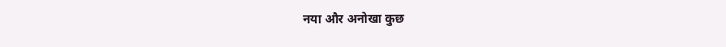नया और अनोखा कुछ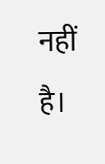नहीं है।